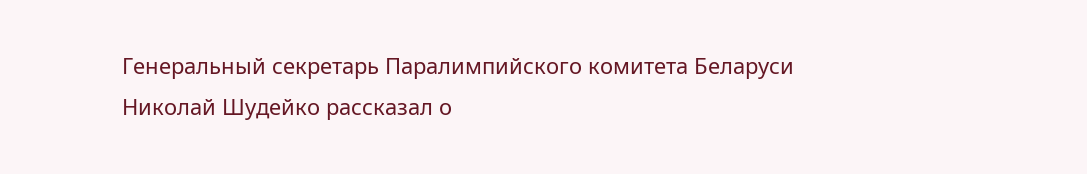Генеральный секретарь Паралимпийского комитета Беларуси Николай Шудейко рассказал о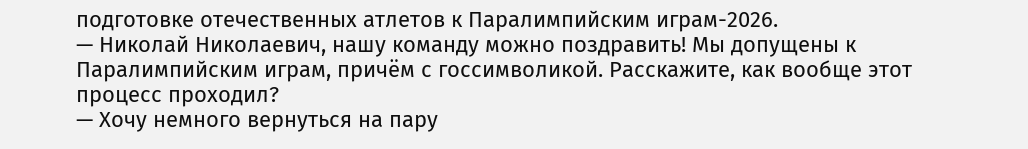подготовке отечественных атлетов к Паралимпийским играм-2026.
— Николай Николаевич, нашу команду можно поздравить! Мы допущены к Паралимпийским играм, причём с госсимволикой. Расскажите, как вообще этот процесс проходил?
— Хочу немного вернуться на пару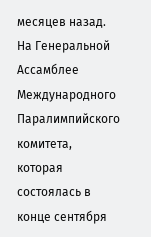месяцев назад. На Генеральной Ассамблее Международного Паралимпийского комитета, которая состоялась в конце сентября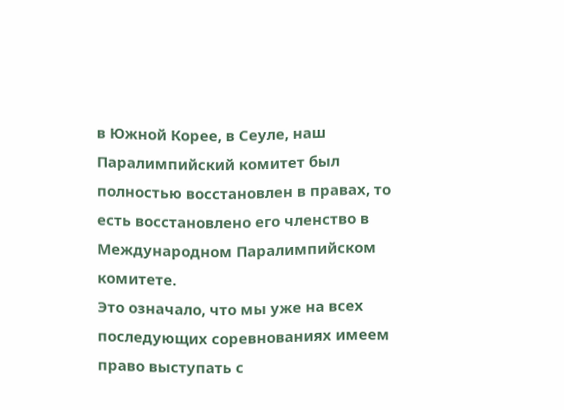в Южной Корее, в Сеуле, наш Паралимпийский комитет был полностью восстановлен в правах, то есть восстановлено его членство в Международном Паралимпийском комитете.
Это означало, что мы уже на всех последующих соревнованиях имеем право выступать с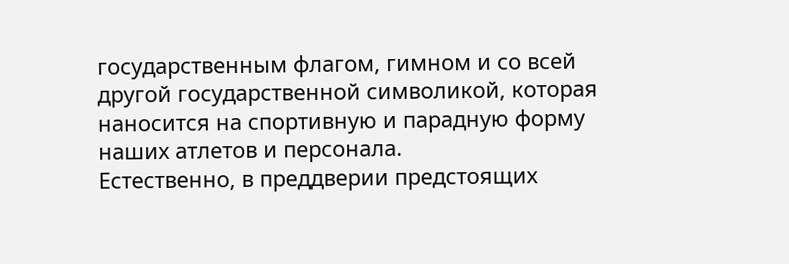государственным флагом, гимном и со всей другой государственной символикой, которая наносится на спортивную и парадную форму наших атлетов и персонала.
Естественно, в преддверии предстоящих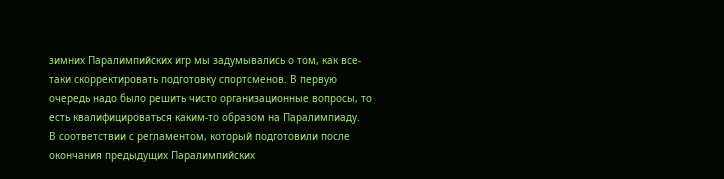зимних Паралимпийских игр мы задумывались о том, как все-таки скорректировать подготовку спортсменов. В первую очередь надо было решить чисто организационные вопросы, то есть квалифицироваться каким-то образом на Паралимпиаду.
В соответствии с регламентом, который подготовили после окончания предыдущих Паралимпийских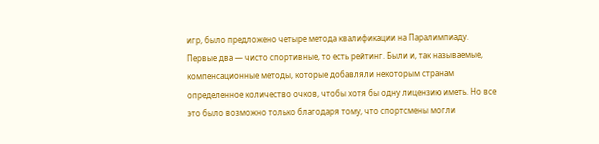игр, было предложено четыре метода квалификации на Паралимпиаду.
Первые два — чисто спортивные, то есть рейтинг. Были и, так называемые, компенсационные методы, которые добавляли некоторым странам определенное количество очков, чтобы хотя бы одну лицензию иметь. Но все это было возможно только благодаря тому, что спортсмены могли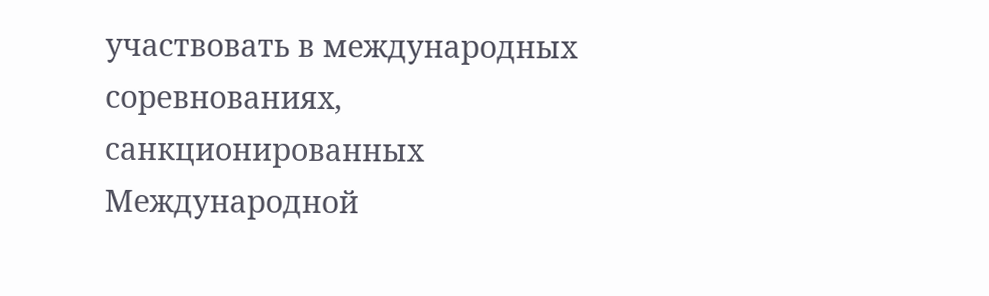участвовать в международных соревнованиях, санкционированных Международной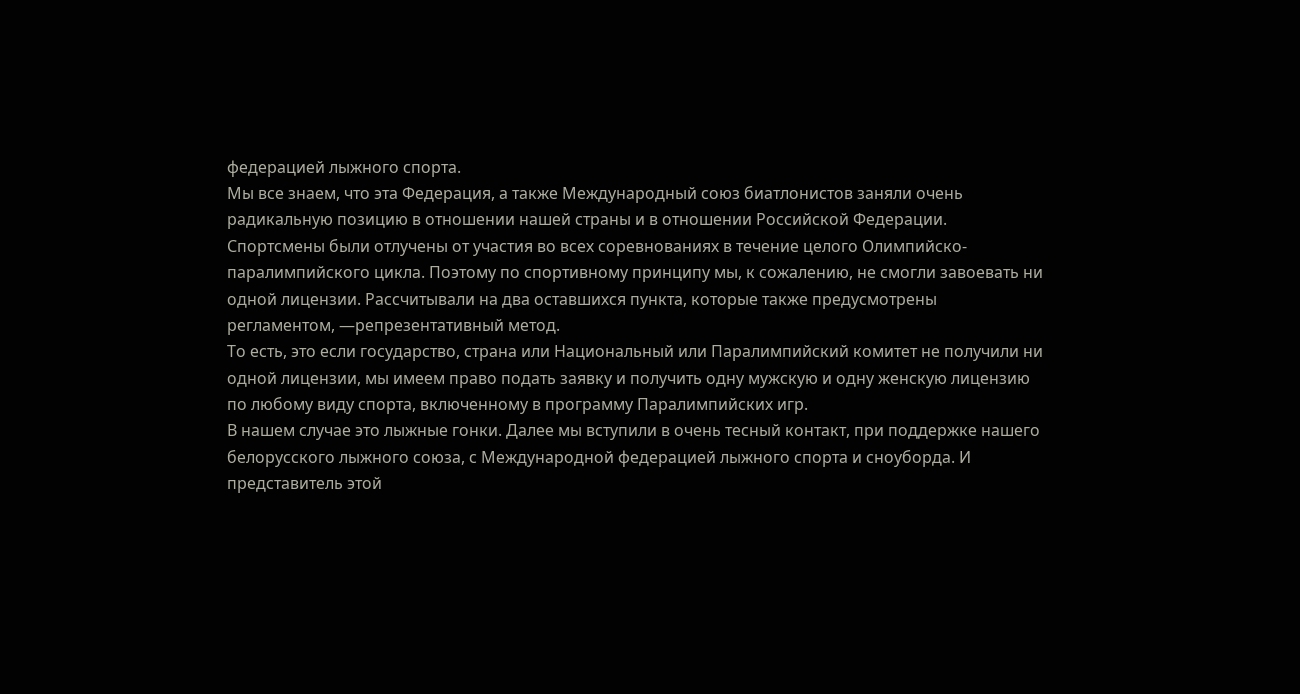федерацией лыжного спорта.
Мы все знаем, что эта Федерация, а также Международный союз биатлонистов заняли очень радикальную позицию в отношении нашей страны и в отношении Российской Федерации.
Спортсмены были отлучены от участия во всех соревнованиях в течение целого Олимпийско-паралимпийского цикла. Поэтому по спортивному принципу мы, к сожалению, не смогли завоевать ни одной лицензии. Рассчитывали на два оставшихся пункта, которые также предусмотрены регламентом, —репрезентативный метод.
То есть, это если государство, страна или Национальный или Паралимпийский комитет не получили ни одной лицензии, мы имеем право подать заявку и получить одну мужскую и одну женскую лицензию по любому виду спорта, включенному в программу Паралимпийских игр.
В нашем случае это лыжные гонки. Далее мы вступили в очень тесный контакт, при поддержке нашего белорусского лыжного союза, с Международной федерацией лыжного спорта и сноуборда. И представитель этой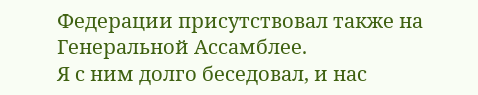Федерации присутствовал также на Генеральной Ассамблее.
Я с ним долго беседовал, и нас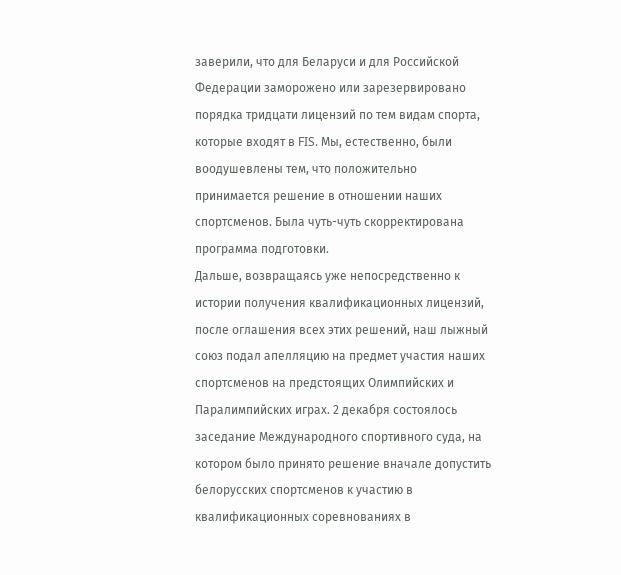заверили, что для Беларуси и для Российской Федерации заморожено или зарезервировано порядка тридцати лицензий по тем видам спорта, которые входят в FIS. Мы, естественно, были воодушевлены тем, что положительно принимается решение в отношении наших спортсменов. Была чуть-чуть скорректирована программа подготовки.
Дальше, возвращаясь уже непосредственно к истории получения квалификационных лицензий, после оглашения всех этих решений, наш лыжный союз подал апелляцию на предмет участия наших спортсменов на предстоящих Олимпийских и Паралимпийских играх. 2 декабря состоялось заседание Международного спортивного суда, на котором было принято решение вначале допустить белорусских спортсменов к участию в квалификационных соревнованиях в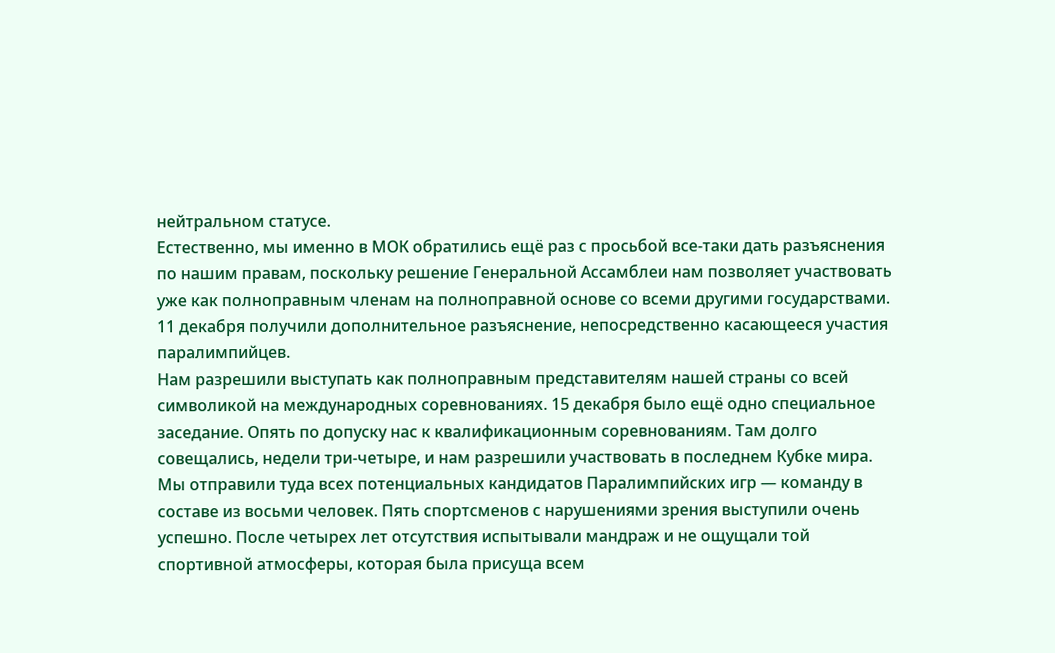нейтральном статусе.
Естественно, мы именно в МОК обратились ещё раз с просьбой все-таки дать разъяснения по нашим правам, поскольку решение Генеральной Ассамблеи нам позволяет участвовать уже как полноправным членам на полноправной основе со всеми другими государствами. 11 декабря получили дополнительное разъяснение, непосредственно касающееся участия паралимпийцев.
Нам разрешили выступать как полноправным представителям нашей страны со всей символикой на международных соревнованиях. 15 декабря было ещё одно специальное заседание. Опять по допуску нас к квалификационным соревнованиям. Там долго совещались, недели три-четыре, и нам разрешили участвовать в последнем Кубке мира.
Мы отправили туда всех потенциальных кандидатов Паралимпийских игр — команду в составе из восьми человек. Пять спортсменов с нарушениями зрения выступили очень успешно. После четырех лет отсутствия испытывали мандраж и не ощущали той спортивной атмосферы, которая была присуща всем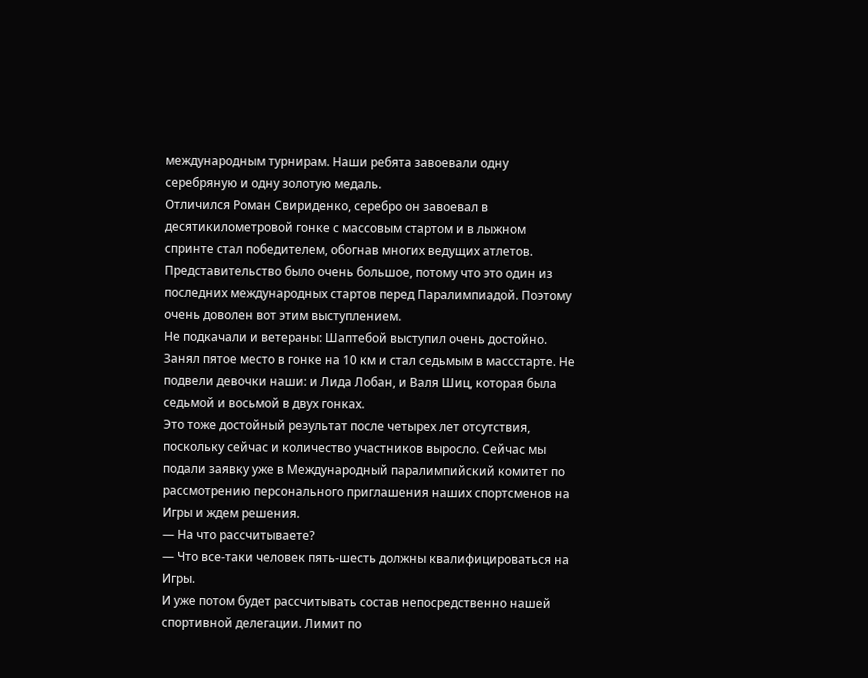международным турнирам. Наши ребята завоевали одну серебряную и одну золотую медаль.
Отличился Роман Свириденко, серебро он завоевал в десятикилометровой гонке с массовым стартом и в лыжном спринте стал победителем, обогнав многих ведущих атлетов. Представительство было очень большое, потому что это один из последних международных стартов перед Паралимпиадой. Поэтому очень доволен вот этим выступлением.
Не подкачали и ветераны: Шаптебой выступил очень достойно. Занял пятое место в гонке на 10 км и стал седьмым в массстарте. Не подвели девочки наши: и Лида Лобан, и Валя Шиц, которая была седьмой и восьмой в двух гонках.
Это тоже достойный результат после четырех лет отсутствия, поскольку сейчас и количество участников выросло. Сейчас мы подали заявку уже в Международный паралимпийский комитет по рассмотрению персонального приглашения наших спортсменов на Игры и ждем решения.
— На что рассчитываете?
— Что все-таки человек пять-шесть должны квалифицироваться на Игры.
И уже потом будет рассчитывать состав непосредственно нашей спортивной делегации. Лимит по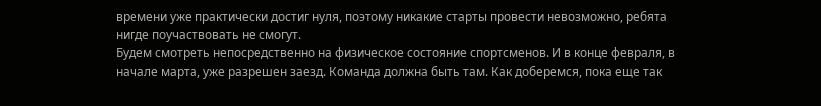времени уже практически достиг нуля, поэтому никакие старты провести невозможно, ребята нигде поучаствовать не смогут.
Будем смотреть непосредственно на физическое состояние спортсменов. И в конце февраля, в начале марта, уже разрешен заезд. Команда должна быть там. Как доберемся, пока еще так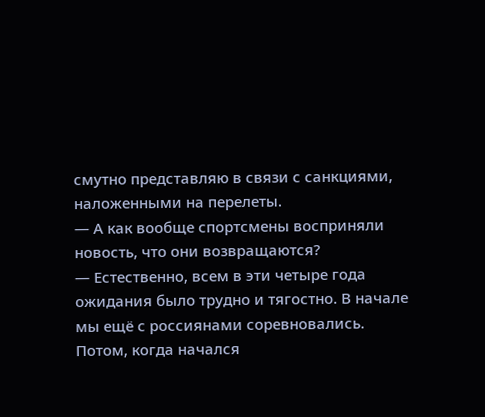смутно представляю в связи с санкциями, наложенными на перелеты.
— А как вообще спортсмены восприняли новость, что они возвращаются?
— Естественно, всем в эти четыре года ожидания было трудно и тягостно. В начале мы ещё с россиянами соревновались. Потом, когда начался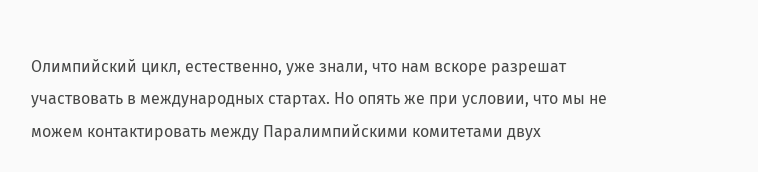Олимпийский цикл, естественно, уже знали, что нам вскоре разрешат участвовать в международных стартах. Но опять же при условии, что мы не можем контактировать между Паралимпийскими комитетами двух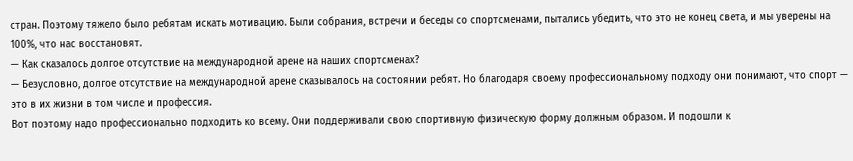стран. Поэтому тяжело было ребятам искать мотивацию. Были собрания, встречи и беседы со спортсменами, пытались убедить, что это не конец света, и мы уверены на 100%, что нас восстановят.
— Как сказалось долгое отсутствие на международной арене на наших спортсменах?
— Безусловно, долгое отсутствие на международной арене сказывалось на состоянии ребят. Но благодаря своему профессиональному подходу они понимают, что спорт — это в их жизни в том числе и профессия.
Вот поэтому надо профессионально подходить ко всему. Они поддерживали свою спортивную физическую форму должным образом. И подошли к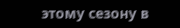этому сезону в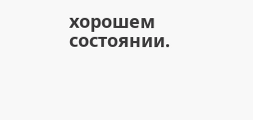хорошем состоянии.